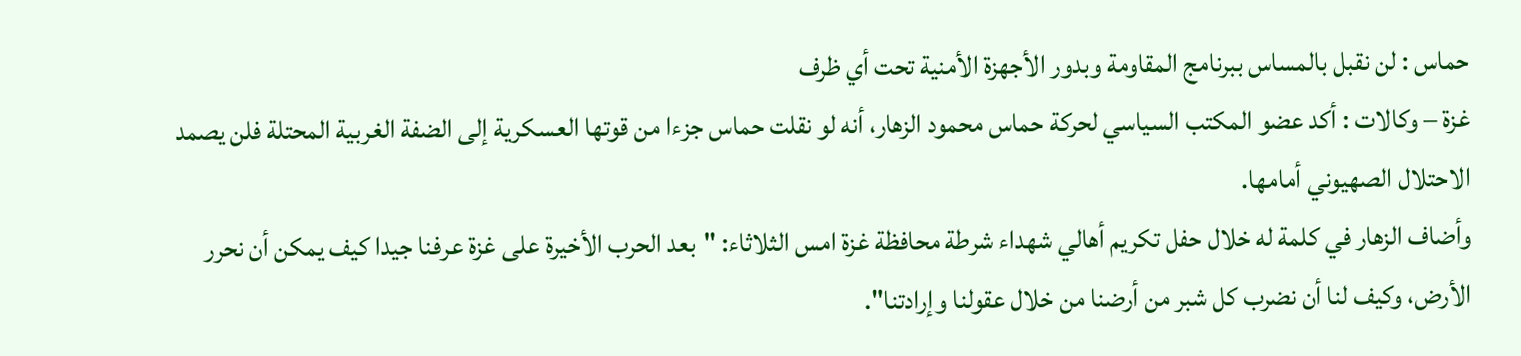حماس : لن نقبل بالمساس ببرنامج المقاومة وبدور الأجهزة الأمنية تحت أي ظرف
غزة – وكالات : أكد عضو المكتب السياسي لحركة حماس محمود الزهار، أنه لو نقلت حماس جزءا من قوتها العسكرية إلى الضفة الغربية المحتلة فلن يصمد الاحتلال الصهيوني أمامها.
وأضاف الزهار في كلمة له خلال حفل تكريم أهالي شهداء شرطة محافظة غزة امس الثلاثاء: "بعد الحرب الأخيرة على غزة عرفنا جيدا كيف يمكن أن نحرر الأرض، وكيف لنا أن نضرب كل شبر من أرضنا من خلال عقولنا وإرادتنا".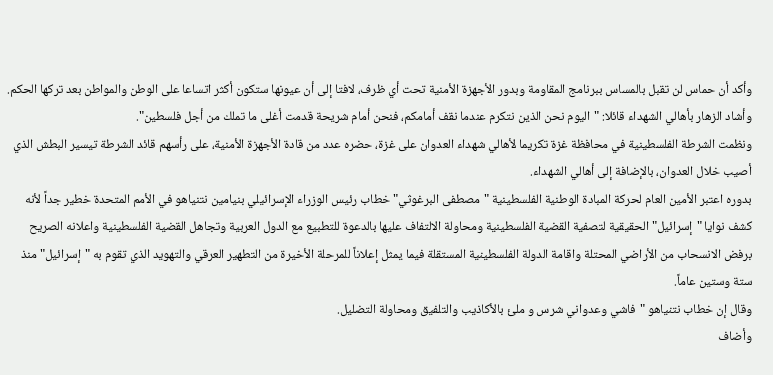وأكد أن حماس لن تقبل بالمساس ببرنامج المقاومة وبدور الأجهزة الأمنية تحت أي ظرف، لافتا إلى أن عيونها ستكون أكثر اتساعا على الوطن والمواطن بعد تركها الحكم.
وأشاد الزهار بأهالي الشهداء قائلا: "اليوم نحن الذين نتكرم عندما نقف أمامكم، فنحن أمام شريحة قدمت أغلى ما تملك من أجل فلسطين".
ونظمت الشرطة الفلسطينية في محافظة غزة تكريما لأهالي شهداء العدوان على غزة، حضره عدد من قادة الأجهزة الأمنية، على رأسهم قائد الشرطة تيسير البطش الذي أصيب خلال العدوان، بالإضافة إلى أهالي الشهداء.
بدوره اعتبر الأمين العام لحركة المبادة الوطنية الفلسطينية "مصطفى البرغوثي" خطاب رئيس الوزراء الإسرائيلي بنيامين نتنياهو في الأمم المتحدة خطير جداً لأنه كشف نوايا "إسرائيل" الحقيقية لتصفية القضية الفلسطينية ومحاولة الالتفاف عليها بالدعوة للتطبيع مع الدول العربية وتجاهل القضية الفلسطينية واعلانه الصريح برفض الانسحاب من الأراضي المحتلة واقامة الدولة الفلسطينية المستقلة فيما يمثل إعلاناً للمرحلة الأخيرة من التطهير العرقي والتهويد الذي تقوم به "إسرائيل" منذ ستة وستين عاماً.
وقال إن خطاب نتنياهو "فاشي وعدواني شرس و ملئ بالأكاذيب والتلفيق ومحاولة التضليل.
وأضاف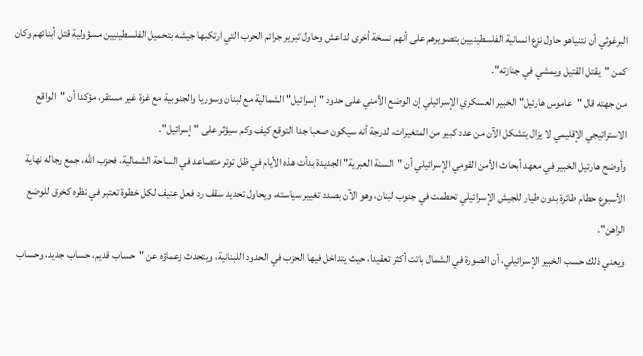البرغوثي أن نتنياهو حاول نزع انسانية الفلسطينيين بتصويرهم على أنهم نسخة أخرى لداعش وحاول تبرير جرائم الحرب التي ارتكبها جيشه بتحميل الفلسطينيين مسؤولية قتل أبنائهم وكان كمن "يقتل القتيل ويمشي في جنازته".
من جهته قال "عاموس هارئيل" الخبير العسكري الإسرائيلي إن الوضع الأمني على حدود "إسرائيل" الشمالية مع لبنان وسوريا والجنوبية مع غزة غير مستقر، مؤكدا أن "الواقع الاستراتيجي الإقليمي لا يزال يتشكل الآن من عدد كبير من المتغيرات، لدرجة أنه سيكون صعبا جدا التوقع كيف وكم سيؤثر على "إسرائيل".
وأوضح هارئيل الخبير في معهد أبحاث الأمن القومي الإسرائيلي أن "السنة العبرية" الجديدة بدأت هذه الأيام في ظل توتر متصاعد في الساحة الشمالية، فحزب الله، جمع رجاله نهاية الأسبوع حطام طائرة بدون طيار للجيش الإسرائيلي تحطمت في جنوب لبنان، وهو الآن بصدد تغيير سياسته، ويحاول تحديد سقف رد فعل عنيف لكل خطوة تعتبر في نظره كخرق للوضع الراهن".
ويعني ذلك حسب الخبير الإسرائيلي، أن الصورة في الشمال باتت أكثر تعقيدا، حيث يتداخل فيها الحزب في الحدود اللبنانية، ويتحدث زعماؤه عن "حساب قديم، حساب جديد، وحساب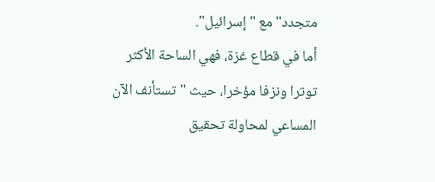متجدد" مع "إسرائيل".
أما في قطاع غزة، فهي الساحة الأكثر توترا ونزفا مؤخرا، حيث "تستأنف الآن المساعي لمحاولة تحقيق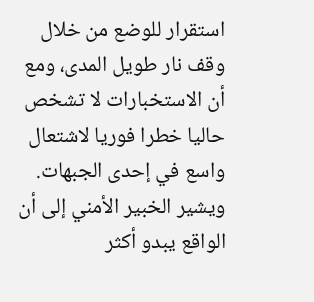استقرار للوضع من خلال وقف نار طويل المدى، ومع أن الاستخبارات لا تشخص حاليا خطرا فوريا لاشتعال واسع في إحدى الجبهات.
ويشير الخبير الأمني إلى أن الواقع يبدو أكثر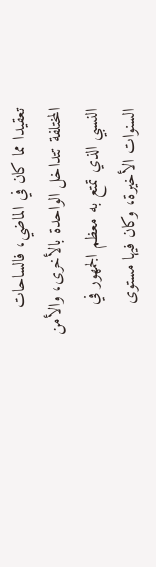تعقيدا مما كان في الماضي، فالساحات المختلفة تتداخل الواحدة بالأخرى، والأمن النسبي الذي تمتع به معظم الجمهور في السنوات الأخيرة، وكان فيها مستوى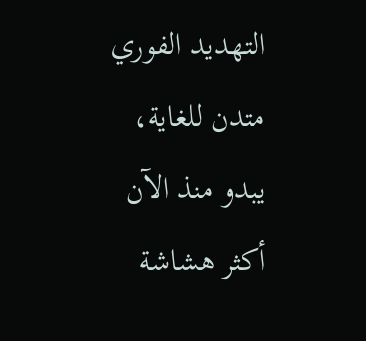التهديد الفوري متدن للغاية، يبدو منذ الآن أكثر هشاشة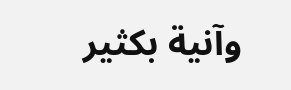وآنية بكثير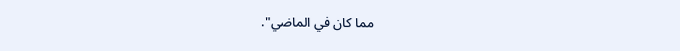مما كان في الماضي".